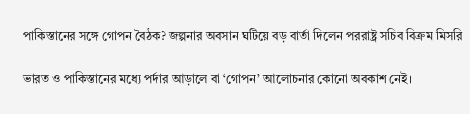পাকিস্তানের সঙ্গে গোপন বৈঠক? জল্পনার অবসান ঘটিয়ে বড় বার্তা দিলেন পররাষ্ট্র সচিব বিক্রম মিসরি

ভারত ও পাকিস্তানের মধ্যে পর্দার আড়ালে বা ‘গোপন’ আলোচনার কোনো অবকাশ নেই।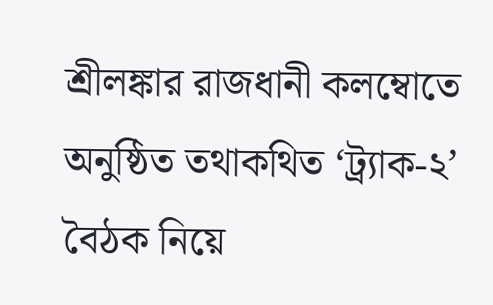শ্রীলঙ্কার রাজধানী কলম্বোতে অনুষ্ঠিত তথাকথিত ‘ট্র্যাক-২’ বৈঠক নিয়ে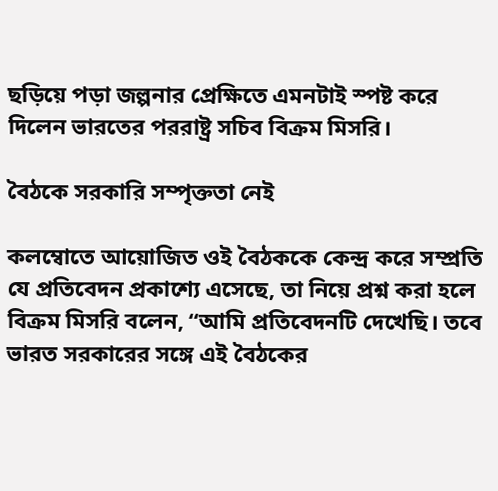ছড়িয়ে পড়া জল্পনার প্রেক্ষিতে এমনটাই স্পষ্ট করে দিলেন ভারতের পররাষ্ট্র সচিব বিক্রম মিসরি।

বৈঠকে সরকারি সম্পৃক্ততা নেই

কলম্বোতে আয়োজিত ওই বৈঠককে কেন্দ্র করে সম্প্রতি যে প্রতিবেদন প্রকাশ্যে এসেছে, তা নিয়ে প্রশ্ন করা হলে বিক্রম মিসরি বলেন, “আমি প্রতিবেদনটি দেখেছি। তবে ভারত সরকারের সঙ্গে এই বৈঠকের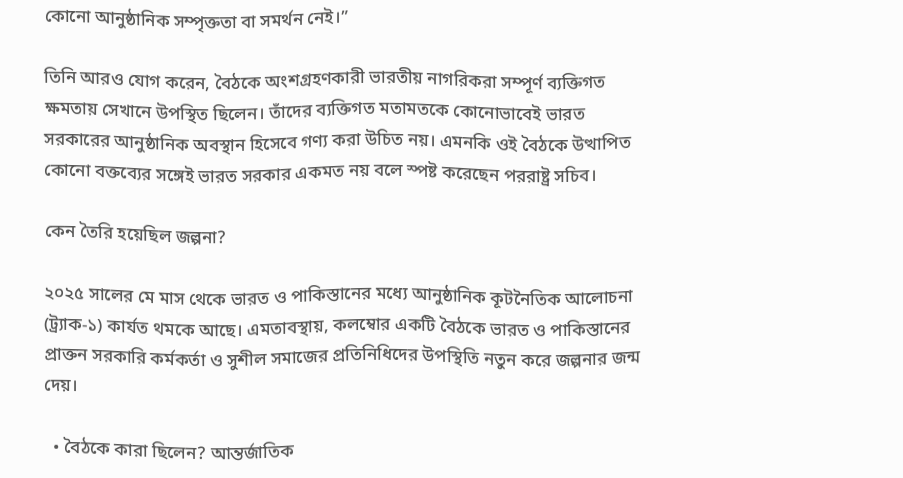কোনো আনুষ্ঠানিক সম্পৃক্ততা বা সমর্থন নেই।”

তিনি আরও যোগ করেন, বৈঠকে অংশগ্রহণকারী ভারতীয় নাগরিকরা সম্পূর্ণ ব্যক্তিগত ক্ষমতায় সেখানে উপস্থিত ছিলেন। তাঁদের ব্যক্তিগত মতামতকে কোনোভাবেই ভারত সরকারের আনুষ্ঠানিক অবস্থান হিসেবে গণ্য করা উচিত নয়। এমনকি ওই বৈঠকে উত্থাপিত কোনো বক্তব্যের সঙ্গেই ভারত সরকার একমত নয় বলে স্পষ্ট করেছেন পররাষ্ট্র সচিব।

কেন তৈরি হয়েছিল জল্পনা?

২০২৫ সালের মে মাস থেকে ভারত ও পাকিস্তানের মধ্যে আনুষ্ঠানিক কূটনৈতিক আলোচনা (ট্র্যাক-১) কার্যত থমকে আছে। এমতাবস্থায়, কলম্বোর একটি বৈঠকে ভারত ও পাকিস্তানের প্রাক্তন সরকারি কর্মকর্তা ও সুশীল সমাজের প্রতিনিধিদের উপস্থিতি নতুন করে জল্পনার জন্ম দেয়।

  • বৈঠকে কারা ছিলেন? আন্তর্জাতিক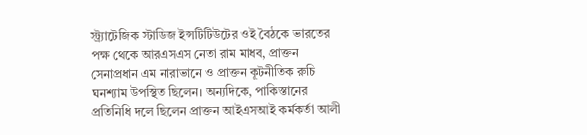স্ট্র্যাটেজিক স্টাডিজ ইন্সটিটিউটের ওই বৈঠকে ভারতের পক্ষ থেকে আরএসএস নেতা রাম মাধব, প্রাক্তন সেনাপ্রধান এম নারাভানে ও প্রাক্তন কূটনীতিক রুচি ঘনশ্যাম উপস্থিত ছিলেন। অন্যদিকে, পাকিস্তানের প্রতিনিধি দলে ছিলেন প্রাক্তন আইএসআই কর্মকর্তা আলী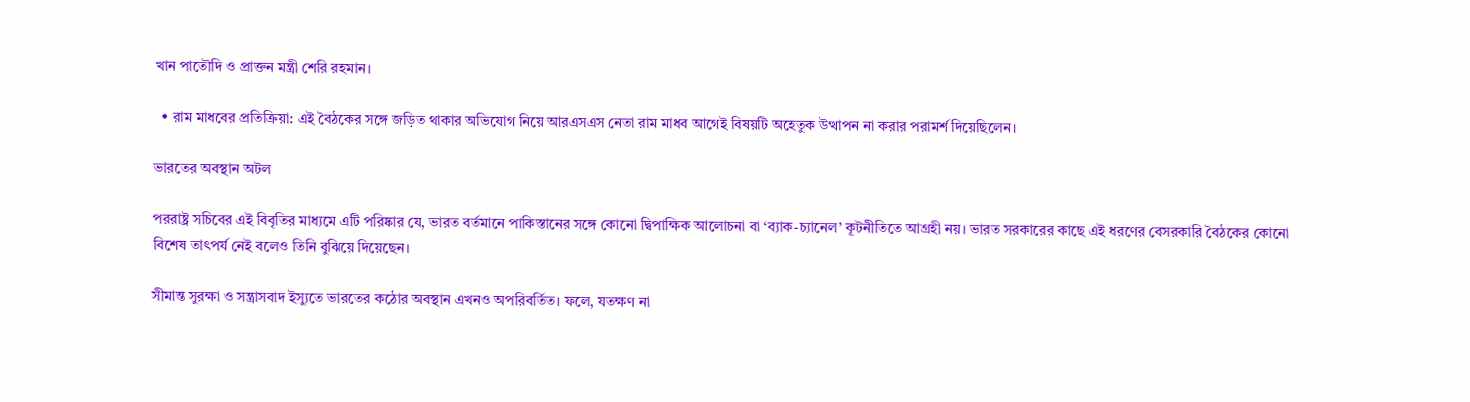খান পাতৌদি ও প্রাক্তন মন্ত্রী শেরি রহমান।

  • রাম মাধবের প্রতিক্রিয়া: এই বৈঠকের সঙ্গে জড়িত থাকার অভিযোগ নিয়ে আরএসএস নেতা রাম মাধব আগেই বিষয়টি অহেতুক উত্থাপন না করার পরামর্শ দিয়েছিলেন।

ভারতের অবস্থান অটল

পররাষ্ট্র সচিবের এই বিবৃতির মাধ্যমে এটি পরিষ্কার যে, ভারত বর্তমানে পাকিস্তানের সঙ্গে কোনো দ্বিপাক্ষিক আলোচনা বা ‘ব্যাক-চ্যানেল’ কূটনীতিতে আগ্রহী নয়। ভারত সরকারের কাছে এই ধরণের বেসরকারি বৈঠকের কোনো বিশেষ তাৎপর্য নেই বলেও তিনি বুঝিয়ে দিয়েছেন।

সীমান্ত সুরক্ষা ও সন্ত্রাসবাদ ইস্যুতে ভারতের কঠোর অবস্থান এখনও অপরিবর্তিত। ফলে, যতক্ষণ না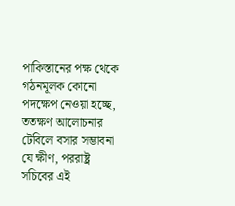পাকিস্তানের পক্ষ থেকে গঠনমূলক কোনো পদক্ষেপ নেওয়া হচ্ছে, ততক্ষণ আলোচনার টেবিলে বসার সম্ভাবনা যে ক্ষীণ, পররাষ্ট্র সচিবের এই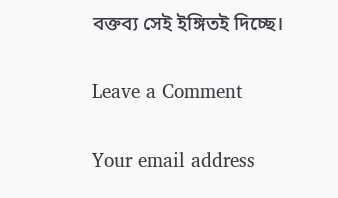বক্তব্য সেই ইঙ্গিতই দিচ্ছে।

Leave a Comment

Your email address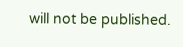will not be published.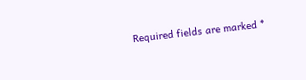Required fields are marked *